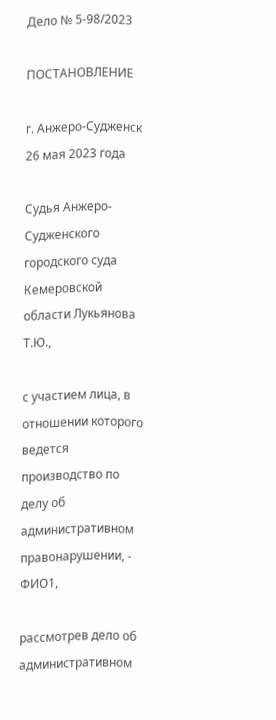Дело № 5-98/2023

ПОСТАНОВЛЕНИЕ

г. Анжеро-Судженск 26 мая 2023 года

Судья Анжеро-Судженского городского суда Кемеровской области Лукьянова Т.Ю.,

с участием лица, в отношении которого ведется производство по делу об административном правонарушении, - ФИО1,

рассмотрев дело об административном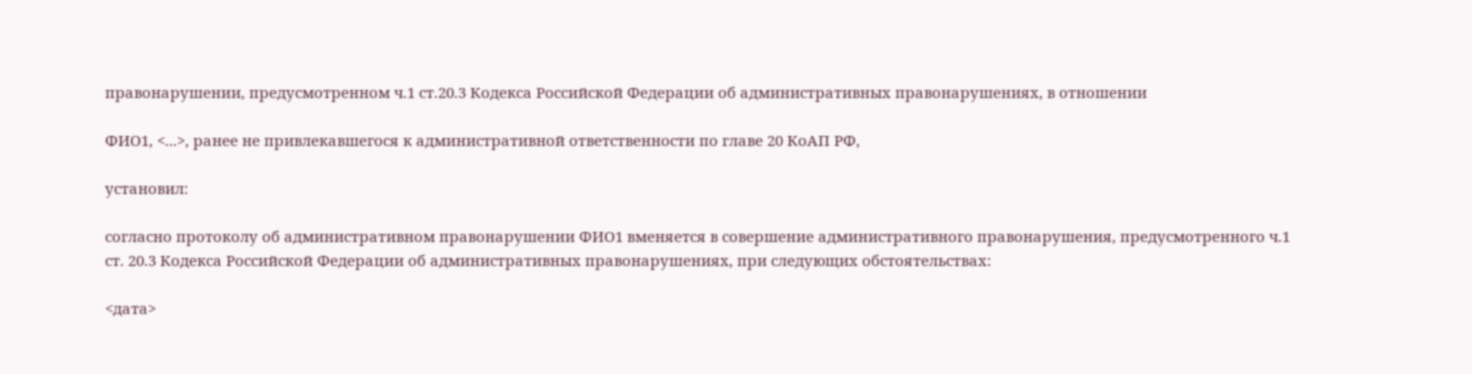правонарушении, предусмотренном ч.1 ст.20.3 Кодекса Российской Федерации об административных правонарушениях, в отношении

ФИО1, <...>, ранее не привлекавшегося к административной ответственности по главе 20 КоАП РФ,

установил:

согласно протоколу об административном правонарушении ФИО1 вменяется в совершение административного правонарушения, предусмотренного ч.1 ст. 20.3 Кодекса Российской Федерации об административных правонарушениях, при следующих обстоятельствах:

<дата>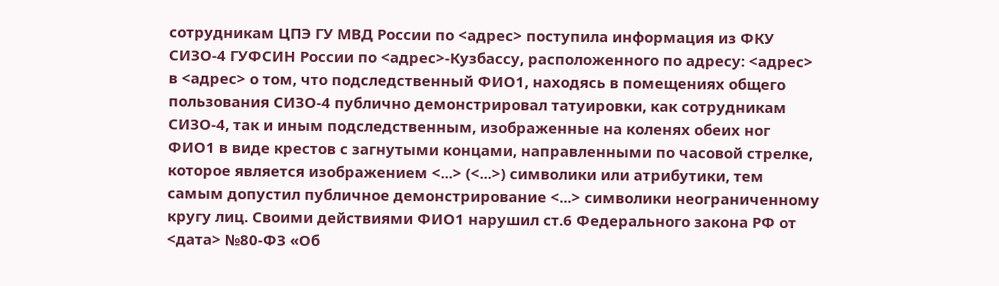сотрудникам ЦПЭ ГУ МВД России по <адрес> поступила информация из ФКУ СИЗО-4 ГУФСИН России по <адрес>-Кузбассу, расположенного по адресу: <адрес> в <адрес> о том, что подследственный ФИО1, находясь в помещениях общего пользования СИЗО-4 публично демонстрировал татуировки, как сотрудникам СИЗО-4, так и иным подследственным, изображенные на коленях обеих ног ФИО1 в виде крестов с загнутыми концами, направленными по часовой стрелке, которое является изображением <...> (<...>) символики или атрибутики, тем самым допустил публичное демонстрирование <...> символики неограниченному кругу лиц. Своими действиями ФИО1 нарушил ст.6 Федерального закона РФ от <дата> №80-ФЗ «Об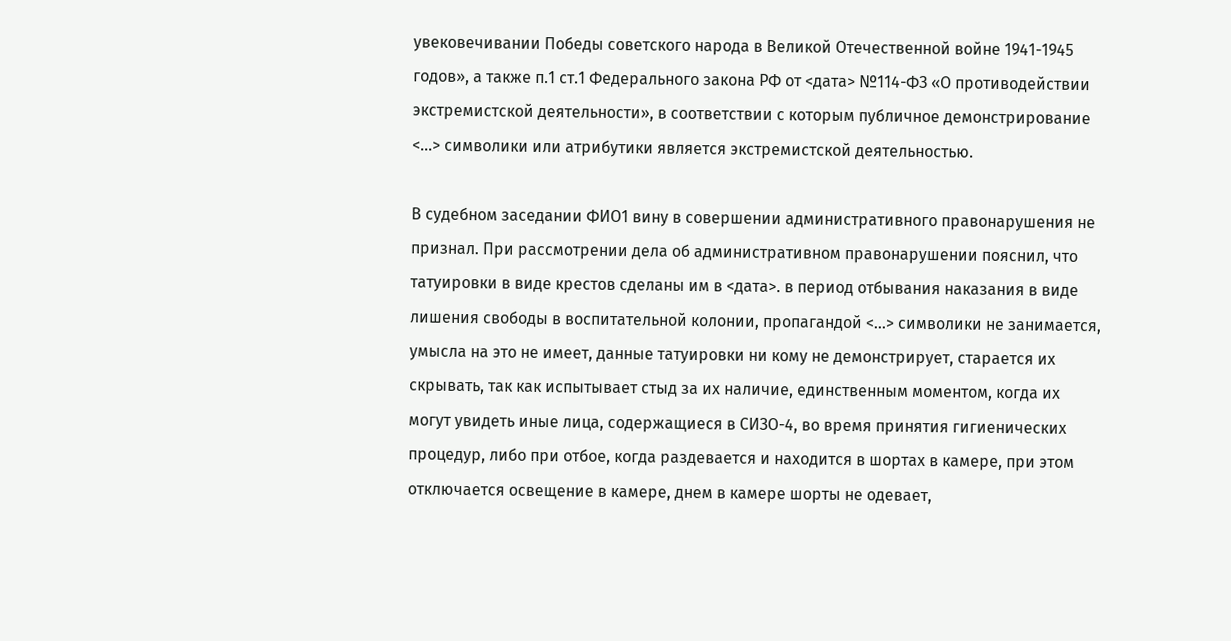увековечивании Победы советского народа в Великой Отечественной войне 1941-1945 годов», а также п.1 ст.1 Федерального закона РФ от <дата> №114-ФЗ «О противодействии экстремистской деятельности», в соответствии с которым публичное демонстрирование <...> символики или атрибутики является экстремистской деятельностью.

В судебном заседании ФИО1 вину в совершении административного правонарушения не признал. При рассмотрении дела об административном правонарушении пояснил, что татуировки в виде крестов сделаны им в <дата>. в период отбывания наказания в виде лишения свободы в воспитательной колонии, пропагандой <...> символики не занимается, умысла на это не имеет, данные татуировки ни кому не демонстрирует, старается их скрывать, так как испытывает стыд за их наличие, единственным моментом, когда их могут увидеть иные лица, содержащиеся в СИЗО-4, во время принятия гигиенических процедур, либо при отбое, когда раздевается и находится в шортах в камере, при этом отключается освещение в камере, днем в камере шорты не одевает,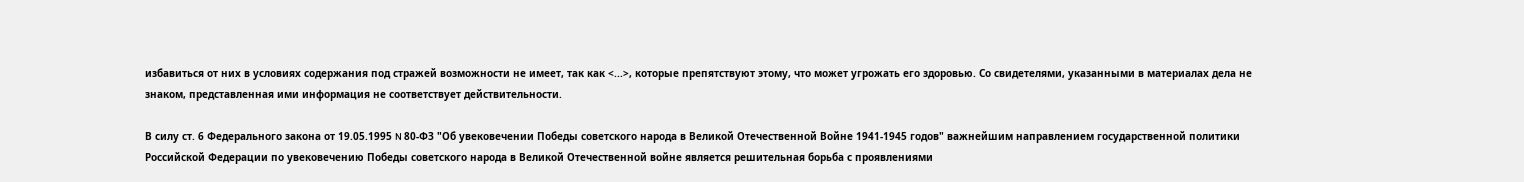избавиться от них в условиях содержания под стражей возможности не имеет, так как <...>, которые препятствуют этому, что может угрожать его здоровью. Со свидетелями, указанными в материалах дела не знаком, представленная ими информация не соответствует действительности.

В силу ст. 6 Федерального закона от 19.05.1995 N 80-ФЗ "Об увековечении Победы советского народа в Великой Отечественной Войне 1941-1945 годов" важнейшим направлением государственной политики Российской Федерации по увековечению Победы советского народа в Великой Отечественной войне является решительная борьба с проявлениями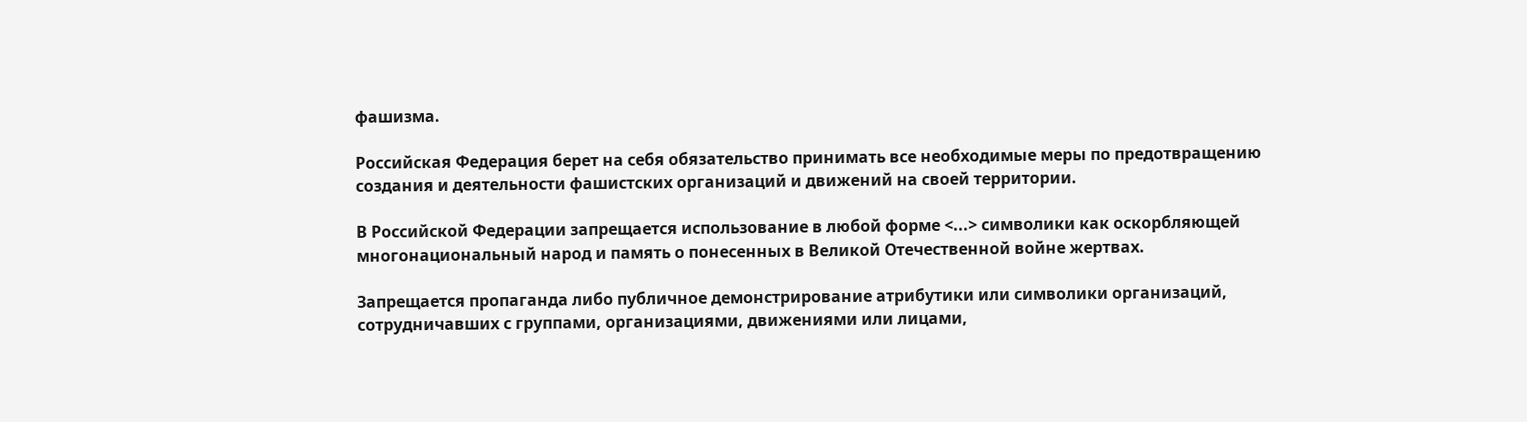фашизма.

Российская Федерация берет на себя обязательство принимать все необходимые меры по предотвращению создания и деятельности фашистских организаций и движений на своей территории.

В Российской Федерации запрещается использование в любой форме <...> символики как оскорбляющей многонациональный народ и память о понесенных в Великой Отечественной войне жертвах.

Запрещается пропаганда либо публичное демонстрирование атрибутики или символики организаций, сотрудничавших с группами, организациями, движениями или лицами,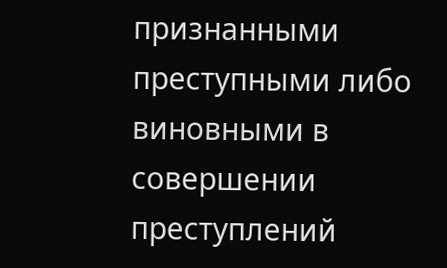признанными преступными либо виновными в совершении преступлений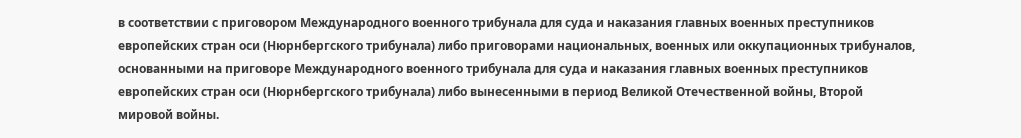в соответствии с приговором Международного военного трибунала для суда и наказания главных военных преступников европейских стран оси (Нюрнбергского трибунала) либо приговорами национальных, военных или оккупационных трибуналов, основанными на приговоре Международного военного трибунала для суда и наказания главных военных преступников европейских стран оси (Нюрнбергского трибунала) либо вынесенными в период Великой Отечественной войны, Второй мировой войны.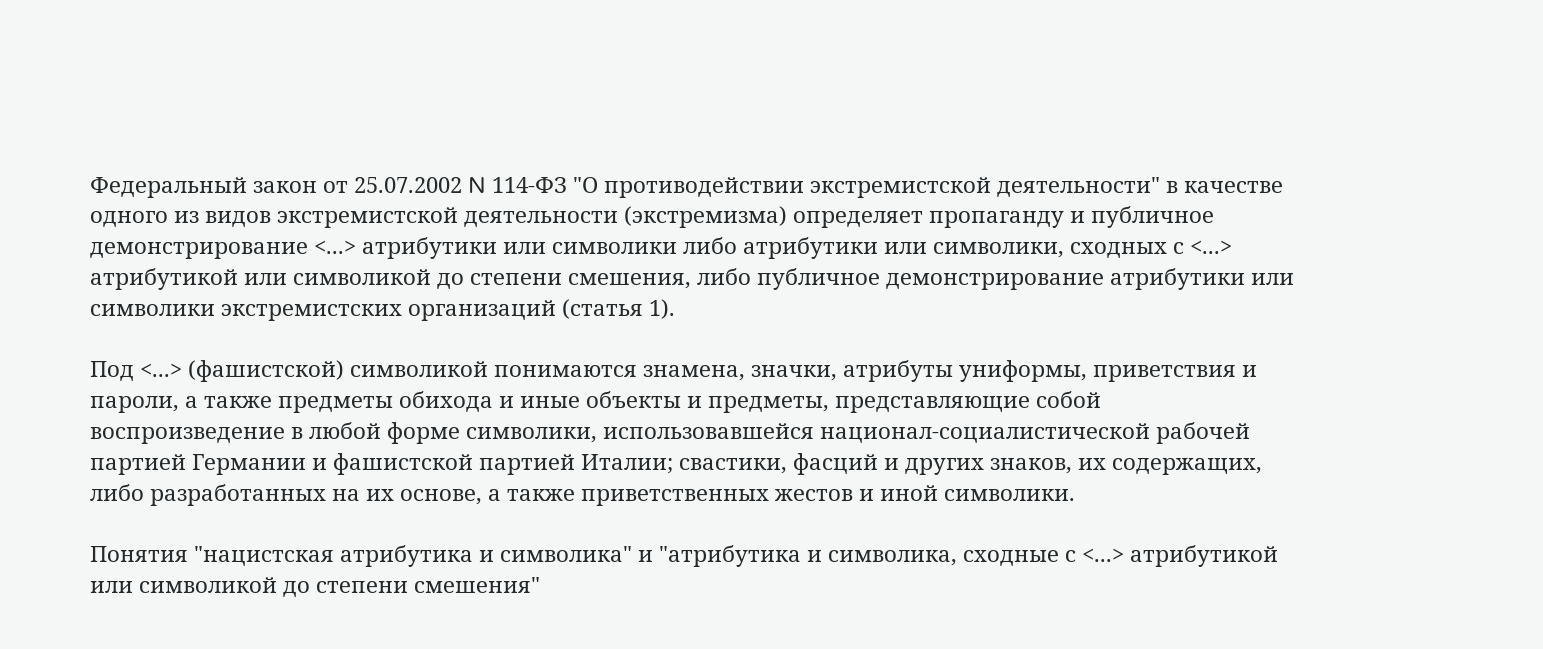Федеральный закон от 25.07.2002 N 114-ФЗ "О противодействии экстремистской деятельности" в качестве одного из видов экстремистской деятельности (экстремизма) определяет пропаганду и публичное демонстрирование <...> атрибутики или символики либо атрибутики или символики, сходных с <...> атрибутикой или символикой до степени смешения, либо публичное демонстрирование атрибутики или символики экстремистских организаций (статья 1).

Под <...> (фашистской) символикой понимаются знамена, значки, атрибуты униформы, приветствия и пароли, а также предметы обихода и иные объекты и предметы, представляющие собой воспроизведение в любой форме символики, использовавшейся национал-социалистической рабочей партией Германии и фашистской партией Италии; свастики, фасций и других знаков, их содержащих, либо разработанных на их основе, а также приветственных жестов и иной символики.

Понятия "нацистская атрибутика и символика" и "атрибутика и символика, сходные с <...> атрибутикой или символикой до степени смешения"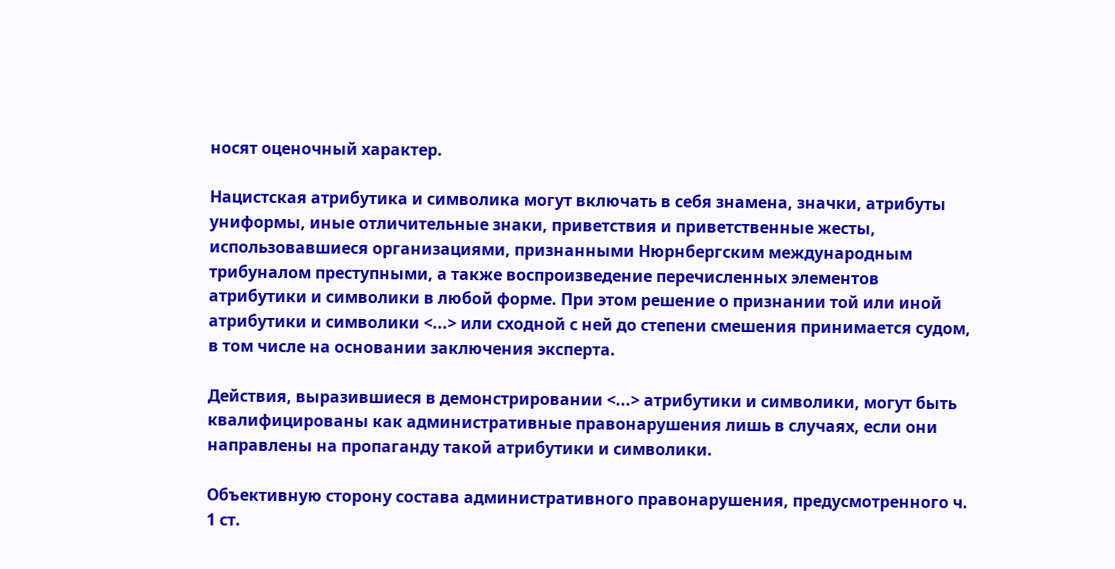носят оценочный характер.

Нацистская атрибутика и символика могут включать в себя знамена, значки, атрибуты униформы, иные отличительные знаки, приветствия и приветственные жесты, использовавшиеся организациями, признанными Нюрнбергским международным трибуналом преступными, а также воспроизведение перечисленных элементов атрибутики и символики в любой форме. При этом решение о признании той или иной атрибутики и символики <...> или сходной с ней до степени смешения принимается судом, в том числе на основании заключения эксперта.

Действия, выразившиеся в демонстрировании <...> атрибутики и символики, могут быть квалифицированы как административные правонарушения лишь в случаях, если они направлены на пропаганду такой атрибутики и символики.

Объективную сторону состава административного правонарушения, предусмотренного ч. 1 ст.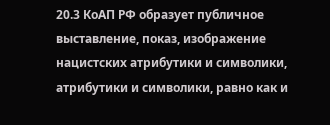20.3 КоАП РФ образует публичное выставление, показ, изображение нацистских атрибутики и символики, атрибутики и символики, равно как и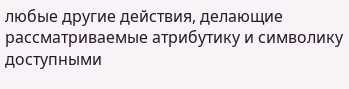любые другие действия, делающие рассматриваемые атрибутику и символику доступными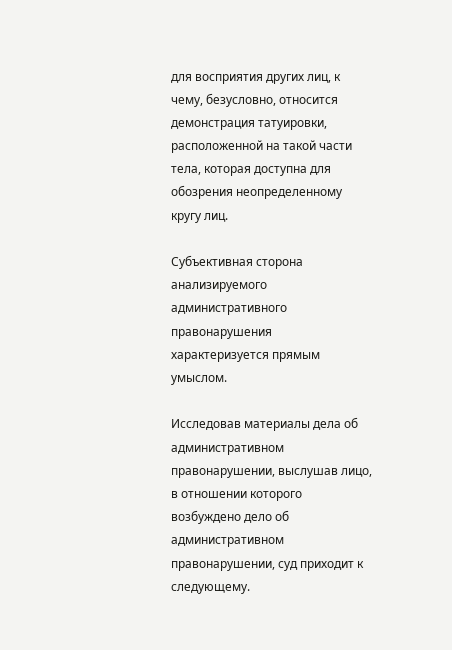для восприятия других лиц, к чему, безусловно, относится демонстрация татуировки, расположенной на такой части тела, которая доступна для обозрения неопределенному кругу лиц.

Субъективная сторона анализируемого административного правонарушения характеризуется прямым умыслом.

Исследовав материалы дела об административном правонарушении, выслушав лицо, в отношении которого возбуждено дело об административном правонарушении, суд приходит к следующему.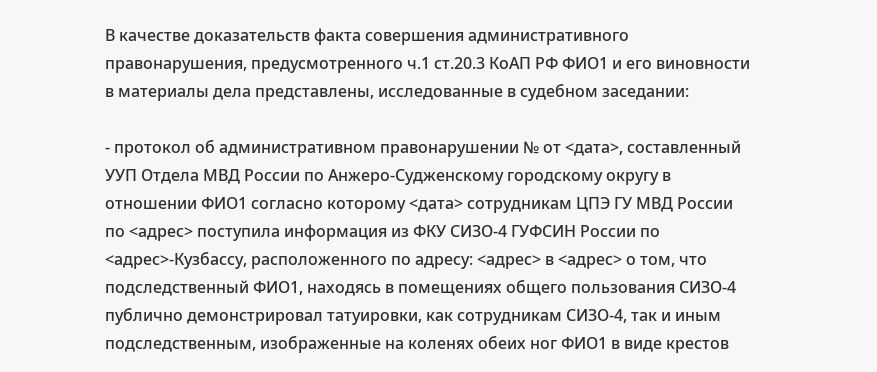В качестве доказательств факта совершения административного правонарушения, предусмотренного ч.1 ст.20.3 КоАП РФ ФИО1 и его виновности в материалы дела представлены, исследованные в судебном заседании:

- протокол об административном правонарушении № от <дата>, составленный УУП Отдела МВД России по Анжеро-Судженскому городскому округу в отношении ФИО1 согласно которому <дата> сотрудникам ЦПЭ ГУ МВД России по <адрес> поступила информация из ФКУ СИЗО-4 ГУФСИН России по <адрес>-Кузбассу, расположенного по адресу: <адрес> в <адрес> о том, что подследственный ФИО1, находясь в помещениях общего пользования СИЗО-4 публично демонстрировал татуировки, как сотрудникам СИЗО-4, так и иным подследственным, изображенные на коленях обеих ног ФИО1 в виде крестов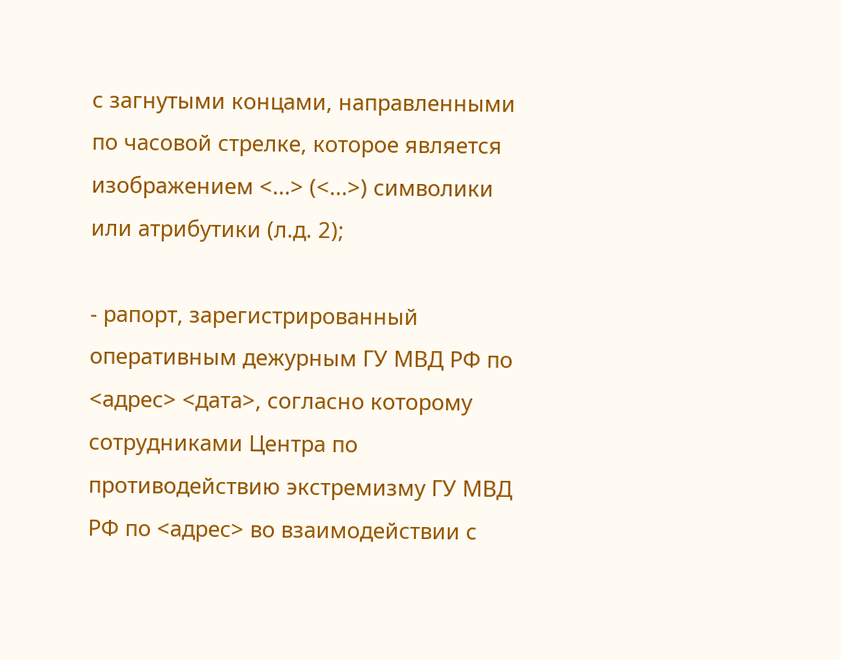с загнутыми концами, направленными по часовой стрелке, которое является изображением <...> (<...>) символики или атрибутики (л.д. 2);

- рапорт, зарегистрированный оперативным дежурным ГУ МВД РФ по <адрес> <дата>, согласно которому сотрудниками Центра по противодействию экстремизму ГУ МВД РФ по <адрес> во взаимодействии с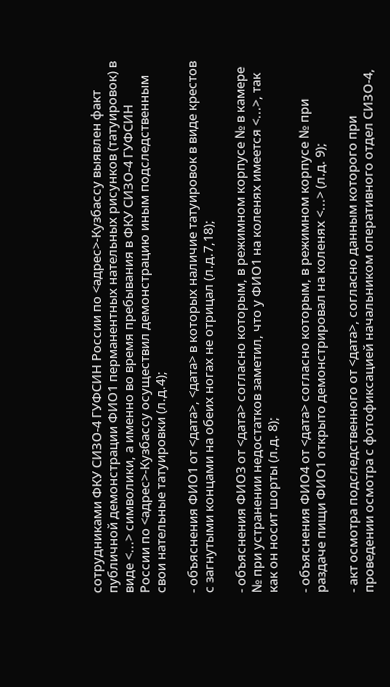сотрудниками ФКУ СИЗО-4 ГУФСИН России по <адрес>-Кузбассу выявлен факт публичной демонстрации ФИО1 перманентных нательных рисунков (татуировок) в виде <...> символики, а именно во время пребывания в ФКУ СИЗО-4 ГУФСИН России по <адрес>-Кузбассу осуществил демонстрацию иным подследственным свои нательные татуировки (л.д.4);

- объяснения ФИО1 от <дата>, <дата> в которых наличие татуировок в виде крестов с загнутыми концами на обеих ногах не отрицал (л.д.7,18);

- объяснения ФИО3 от <дата> согласно которым, в режимном корпусе № в камере № при устранении недостатков заметил, что у ФИО1 на коленях имеется <...>, так как он носит шорты (л.д. 8);

- объяснения ФИО4 от <дата> согласно которым, в режимном корпусе № при раздаче пищи ФИО1 открыто демонстрировал на коленях <...> (л.д. 9);

- акт осмотра подследственного от <дата>, согласно данным которого при проведении осмотра с фотофиксацией начальником оперативного отдел СИЗО-4,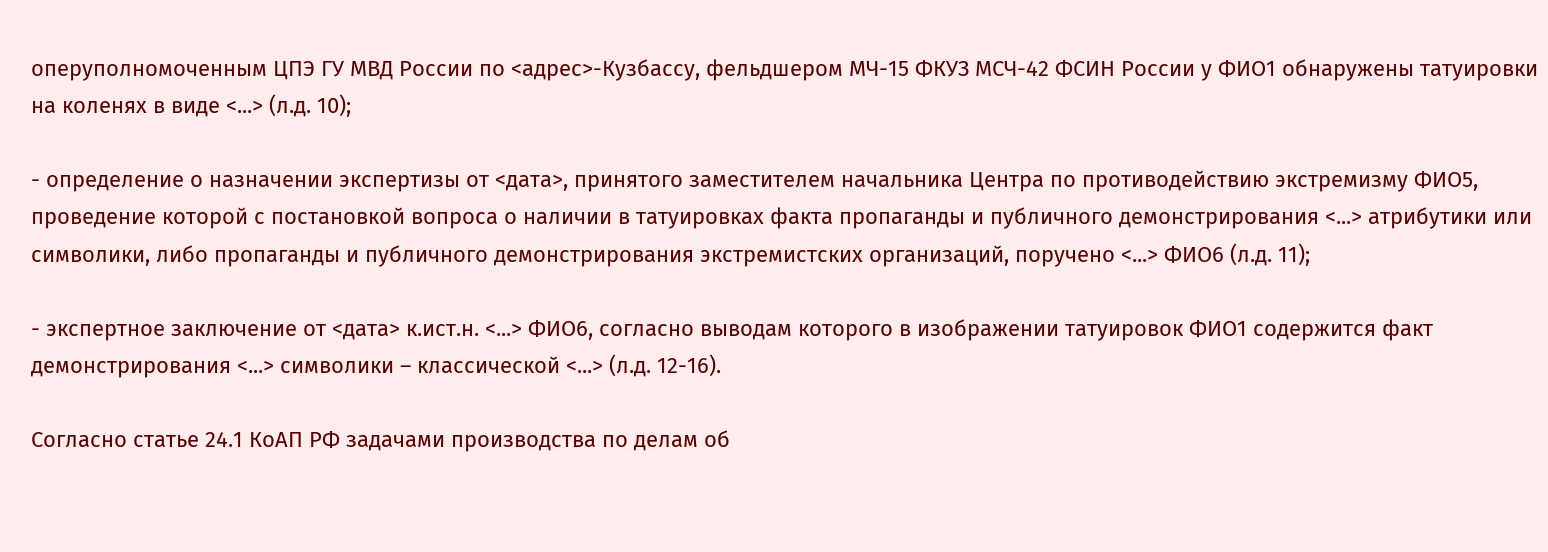оперуполномоченным ЦПЭ ГУ МВД России по <адрес>-Кузбассу, фельдшером МЧ-15 ФКУЗ МСЧ-42 ФСИН России у ФИО1 обнаружены татуировки на коленях в виде <...> (л.д. 10);

- определение о назначении экспертизы от <дата>, принятого заместителем начальника Центра по противодействию экстремизму ФИО5, проведение которой с постановкой вопроса о наличии в татуировках факта пропаганды и публичного демонстрирования <...> атрибутики или символики, либо пропаганды и публичного демонстрирования экстремистских организаций, поручено <...> ФИО6 (л.д. 11);

- экспертное заключение от <дата> к.ист.н. <...> ФИО6, согласно выводам которого в изображении татуировок ФИО1 содержится факт демонстрирования <...> символики – классической <...> (л.д. 12-16).

Согласно статье 24.1 КоАП РФ задачами производства по делам об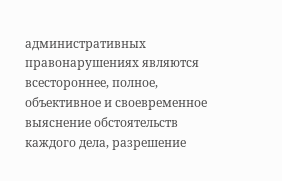административных правонарушениях являются всестороннее, полное, объективное и своевременное выяснение обстоятельств каждого дела, разрешение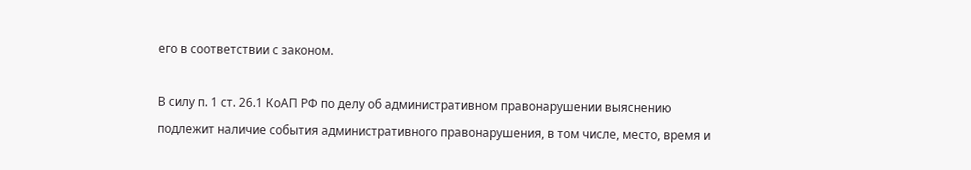его в соответствии с законом.

В силу п. 1 ст. 26.1 КоАП РФ по делу об административном правонарушении выяснению подлежит наличие события административного правонарушения, в том числе, место, время и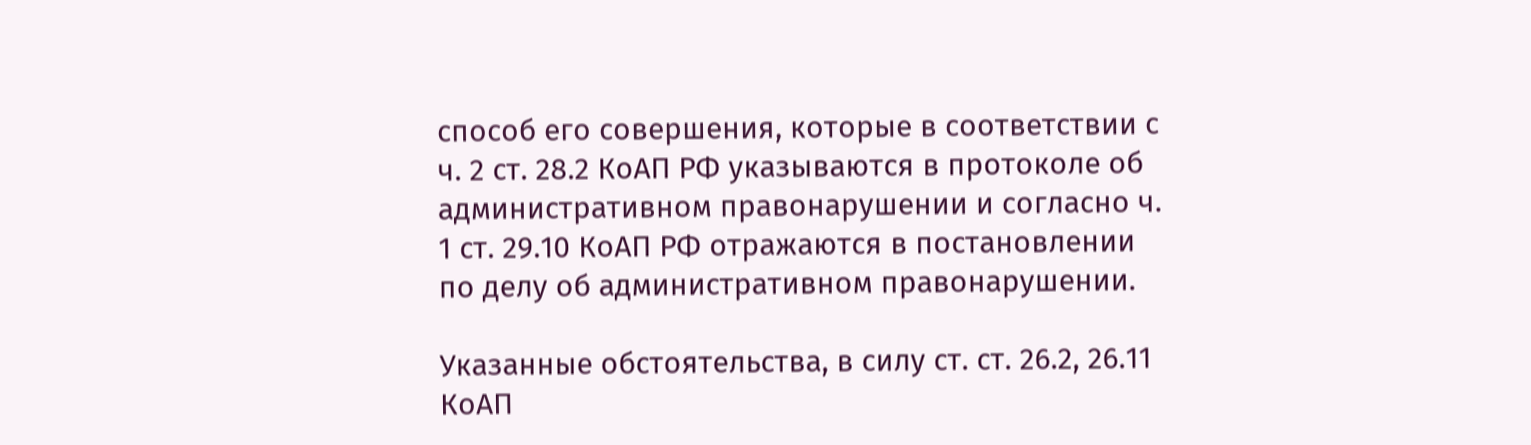способ его совершения, которые в соответствии с ч. 2 ст. 28.2 КоАП РФ указываются в протоколе об административном правонарушении и согласно ч. 1 ст. 29.10 КоАП РФ отражаются в постановлении по делу об административном правонарушении.

Указанные обстоятельства, в силу ст. ст. 26.2, 26.11 КоАП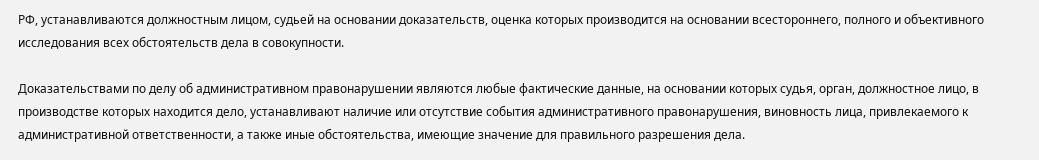РФ, устанавливаются должностным лицом, судьей на основании доказательств, оценка которых производится на основании всестороннего, полного и объективного исследования всех обстоятельств дела в совокупности.

Доказательствами по делу об административном правонарушении являются любые фактические данные, на основании которых судья, орган, должностное лицо, в производстве которых находится дело, устанавливают наличие или отсутствие события административного правонарушения, виновность лица, привлекаемого к административной ответственности, а также иные обстоятельства, имеющие значение для правильного разрешения дела.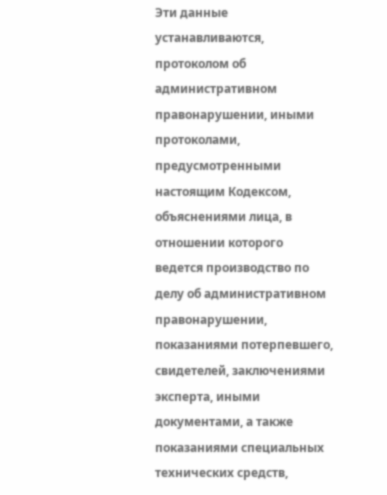Эти данные устанавливаются, протоколом об административном правонарушении, иными протоколами, предусмотренными настоящим Кодексом, объяснениями лица, в отношении которого ведется производство по делу об административном правонарушении, показаниями потерпевшего, свидетелей, заключениями эксперта, иными документами, а также показаниями специальных технических средств,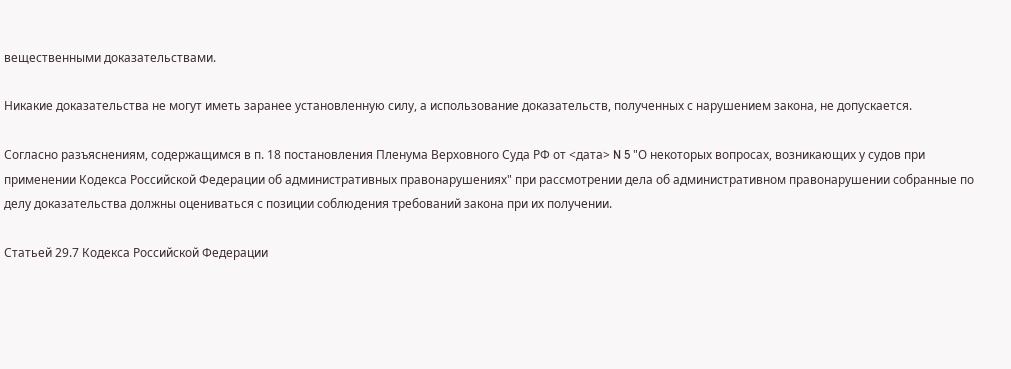вещественными доказательствами.

Никакие доказательства не могут иметь заранее установленную силу, а использование доказательств, полученных с нарушением закона, не допускается.

Согласно разъяснениям, содержащимся в п. 18 постановления Пленума Верховного Суда РФ от <дата> N 5 "О некоторых вопросах, возникающих у судов при применении Кодекса Российской Федерации об административных правонарушениях" при рассмотрении дела об административном правонарушении собранные по делу доказательства должны оцениваться с позиции соблюдения требований закона при их получении.

Статьей 29.7 Кодекса Российской Федерации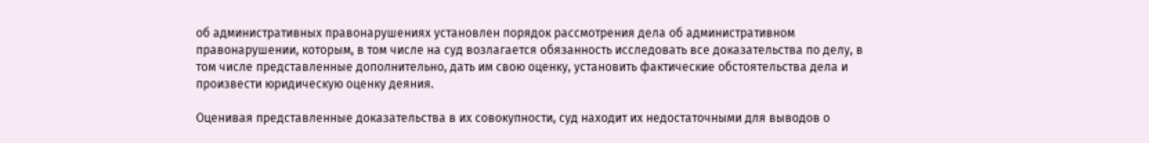об административных правонарушениях установлен порядок рассмотрения дела об административном правонарушении, которым, в том числе на суд возлагается обязанность исследовать все доказательства по делу, в том числе представленные дополнительно, дать им свою оценку, установить фактические обстоятельства дела и произвести юридическую оценку деяния.

Оценивая представленные доказательства в их совокупности, суд находит их недостаточными для выводов о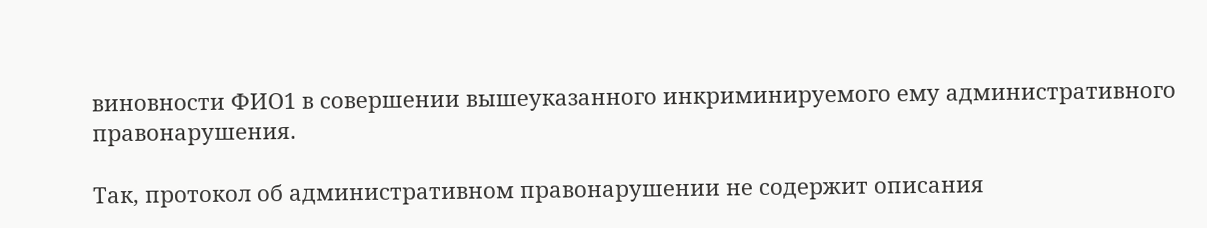виновности ФИО1 в совершении вышеуказанного инкриминируемого ему административного правонарушения.

Так, протокол об административном правонарушении не содержит описания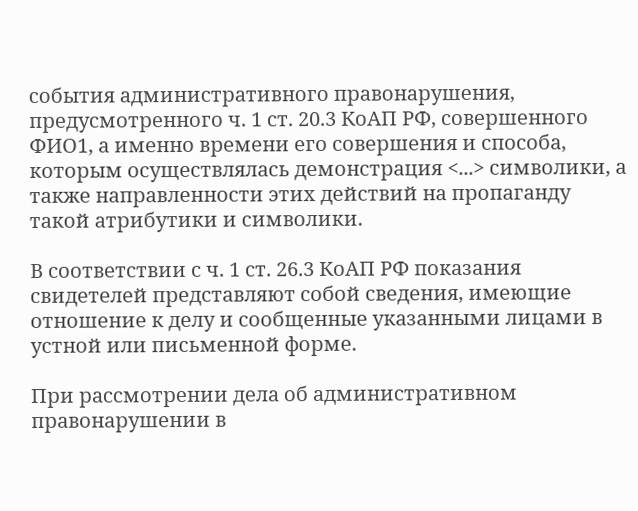события административного правонарушения, предусмотренного ч. 1 ст. 20.3 КоАП РФ, совершенного ФИО1, а именно времени его совершения и способа, которым осуществлялась демонстрация <...> символики, а также направленности этих действий на пропаганду такой атрибутики и символики.

В соответствии с ч. 1 ст. 26.3 КоАП РФ показания свидетелей представляют собой сведения, имеющие отношение к делу и сообщенные указанными лицами в устной или письменной форме.

При рассмотрении дела об административном правонарушении в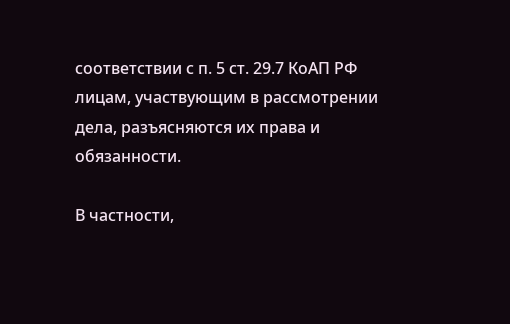соответствии с п. 5 ст. 29.7 КоАП РФ лицам, участвующим в рассмотрении дела, разъясняются их права и обязанности.

В частности,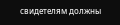свидетелям должны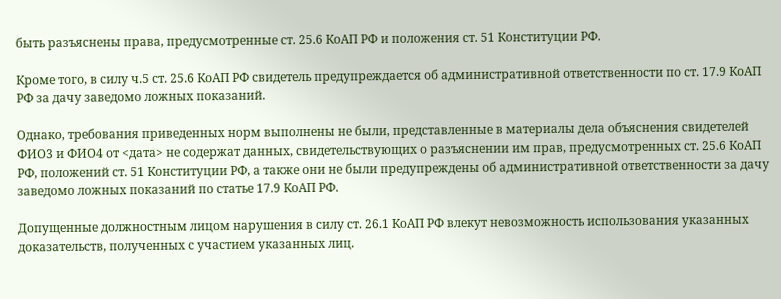быть разъяснены права, предусмотренные ст. 25.6 КоАП РФ и положения ст. 51 Конституции РФ.

Кроме того, в силу ч.5 ст. 25.6 КоАП РФ свидетель предупреждается об административной ответственности по ст. 17.9 КоАП РФ за дачу заведомо ложных показаний.

Однако, требования приведенных норм выполнены не были, представленные в материалы дела объяснения свидетелей ФИО3 и ФИО4 от <дата> не содержат данных, свидетельствующих о разъяснении им прав, предусмотренных ст. 25.6 КоАП РФ, положений ст. 51 Конституции РФ, а также они не были предупреждены об административной ответственности за дачу заведомо ложных показаний по статье 17.9 КоАП РФ.

Допущенные должностным лицом нарушения в силу ст. 26.1 КоАП РФ влекут невозможность использования указанных доказательств, полученных с участием указанных лиц.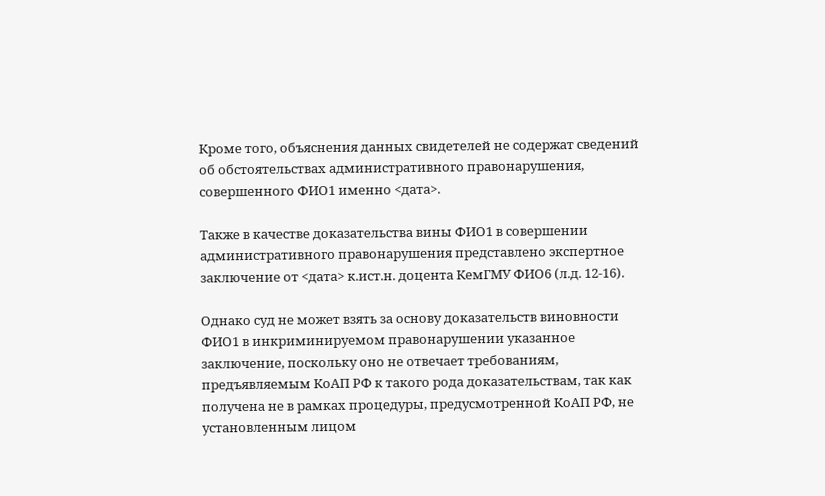Кроме того, объяснения данных свидетелей не содержат сведений об обстоятельствах административного правонарушения, совершенного ФИО1 именно <дата>.

Также в качестве доказательства вины ФИО1 в совершении административного правонарушения представлено экспертное заключение от <дата> к.ист.н. доцента КемГМУ ФИО6 (л.д. 12-16).

Однако суд не может взять за основу доказательств виновности ФИО1 в инкриминируемом правонарушении указанное заключение, поскольку оно не отвечает требованиям, предъявляемым КоАП РФ к такого рода доказательствам, так как получена не в рамках процедуры, предусмотренной КоАП РФ, не установленным лицом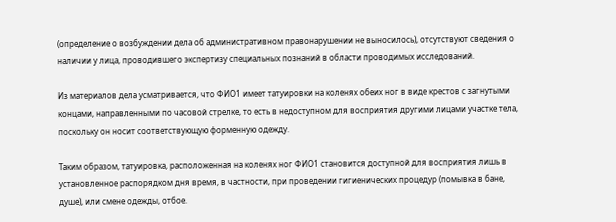(определение о возбуждении дела об административном правонарушении не выносилось), отсутствуют сведения о наличии у лица, проводившего экспертизу специальных познаний в области проводимых исследований.

Из материалов дела усматривается, что ФИО1 имеет татуировки на коленях обеих ног в виде крестов с загнутыми концами, направленными по часовой стрелке, то есть в недоступном для восприятия другими лицами участке тела, поскольку он носит соответствующую форменную одежду.

Таким образом, татуировка, расположенная на коленях ног ФИО1 становится доступной для восприятия лишь в установленное распорядком дня время, в частности, при проведении гигиенических процедур (помывка в бане, душе), или смене одежды, отбое.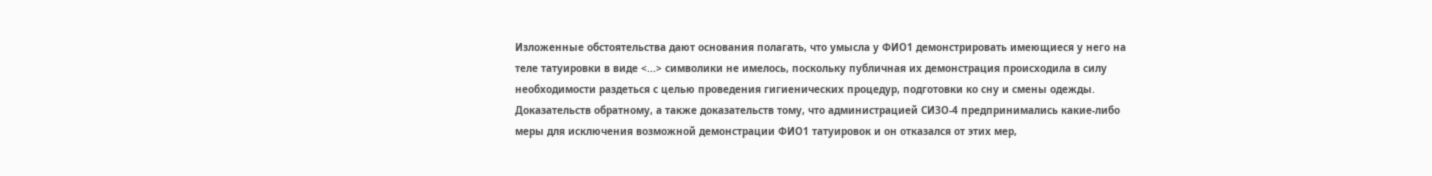Изложенные обстоятельства дают основания полагать, что умысла у ФИО1 демонстрировать имеющиеся у него на теле татуировки в виде <...> символики не имелось, поскольку публичная их демонстрация происходила в силу необходимости раздеться с целью проведения гигиенических процедур, подготовки ко сну и смены одежды. Доказательств обратному, а также доказательств тому, что администрацией СИЗО-4 предпринимались какие-либо меры для исключения возможной демонстрации ФИО1 татуировок и он отказался от этих мер,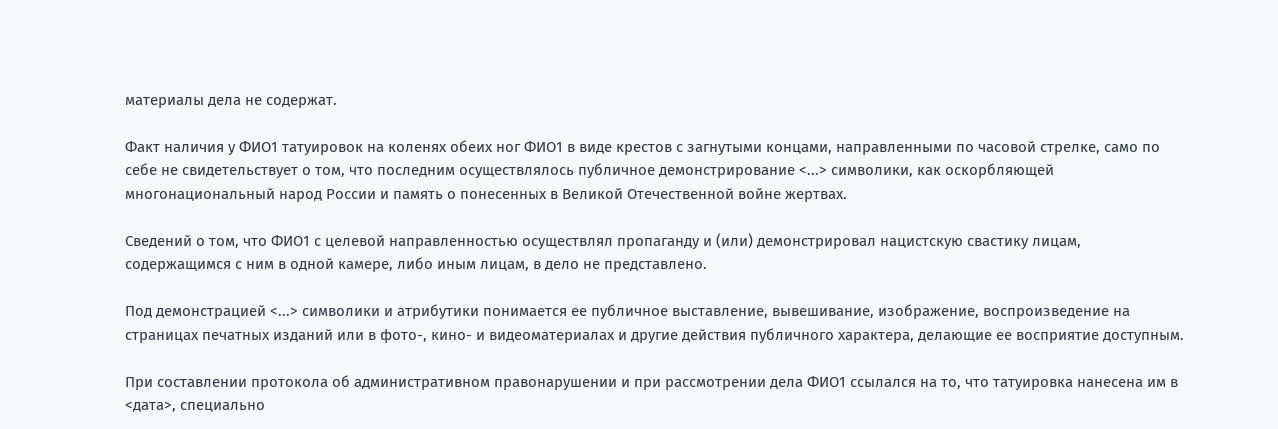материалы дела не содержат.

Факт наличия у ФИО1 татуировок на коленях обеих ног ФИО1 в виде крестов с загнутыми концами, направленными по часовой стрелке, само по себе не свидетельствует о том, что последним осуществлялось публичное демонстрирование <...> символики, как оскорбляющей многонациональный народ России и память о понесенных в Великой Отечественной войне жертвах.

Сведений о том, что ФИО1 с целевой направленностью осуществлял пропаганду и (или) демонстрировал нацистскую свастику лицам, содержащимся с ним в одной камере, либо иным лицам, в дело не представлено.

Под демонстрацией <...> символики и атрибутики понимается ее публичное выставление, вывешивание, изображение, воспроизведение на страницах печатных изданий или в фото-, кино- и видеоматериалах и другие действия публичного характера, делающие ее восприятие доступным.

При составлении протокола об административном правонарушении и при рассмотрении дела ФИО1 ссылался на то, что татуировка нанесена им в <дата>, специально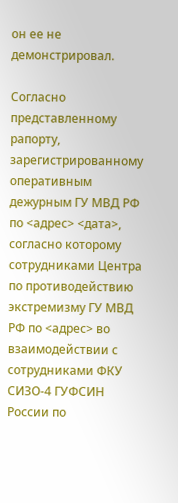он ее не демонстрировал.

Согласно представленному рапорту, зарегистрированному оперативным дежурным ГУ МВД РФ по <адрес> <дата>, согласно которому сотрудниками Центра по противодействию экстремизму ГУ МВД РФ по <адрес> во взаимодействии с сотрудниками ФКУ СИЗО-4 ГУФСИН России по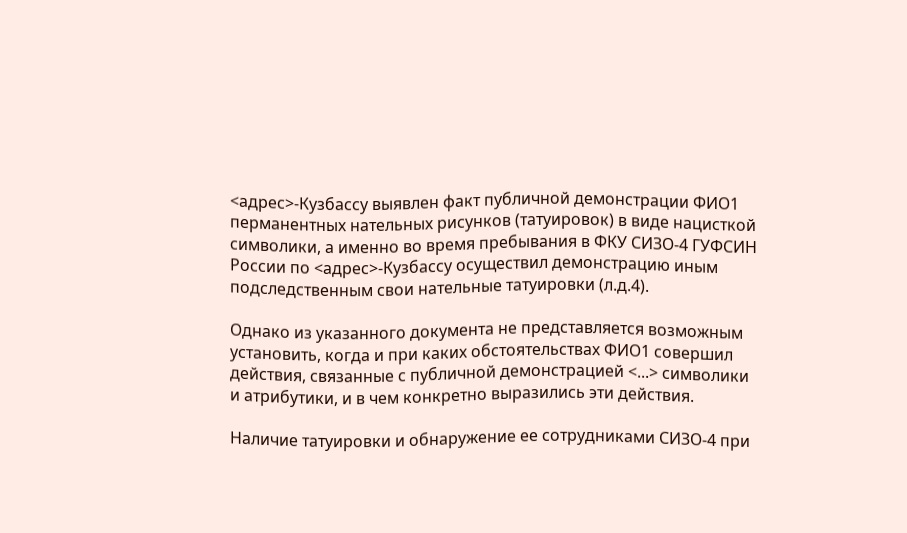<адрес>-Кузбассу выявлен факт публичной демонстрации ФИО1 перманентных нательных рисунков (татуировок) в виде нацисткой символики, а именно во время пребывания в ФКУ СИЗО-4 ГУФСИН России по <адрес>-Кузбассу осуществил демонстрацию иным подследственным свои нательные татуировки (л.д.4).

Однако из указанного документа не представляется возможным установить, когда и при каких обстоятельствах ФИО1 совершил действия, связанные с публичной демонстрацией <...> символики и атрибутики, и в чем конкретно выразились эти действия.

Наличие татуировки и обнаружение ее сотрудниками СИЗО-4 при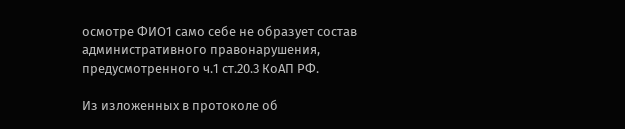осмотре ФИО1 само себе не образует состав административного правонарушения, предусмотренного ч.1 ст.20.3 КоАП РФ.

Из изложенных в протоколе об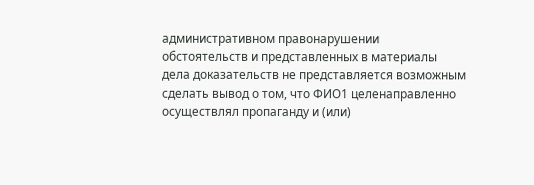административном правонарушении обстоятельств и представленных в материалы дела доказательств не представляется возможным сделать вывод о том, что ФИО1 целенаправленно осуществлял пропаганду и (или)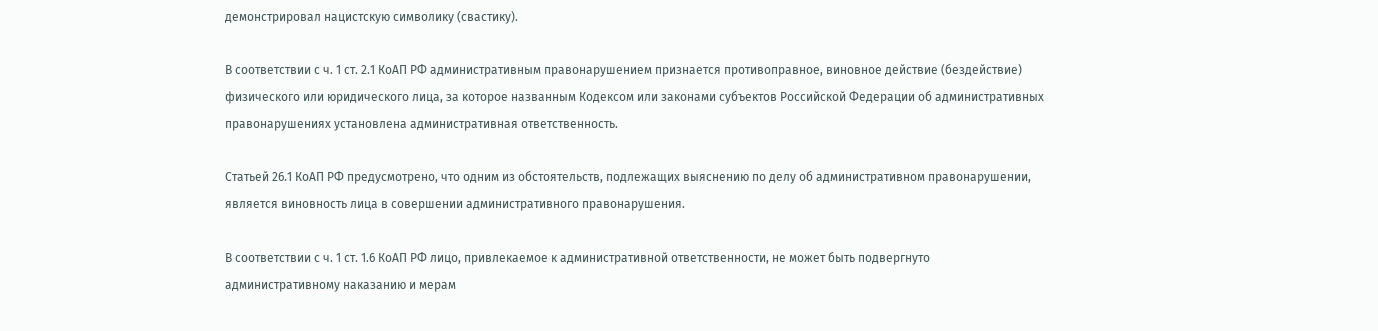демонстрировал нацистскую символику (свастику).

В соответствии с ч. 1 ст. 2.1 КоАП РФ административным правонарушением признается противоправное, виновное действие (бездействие) физического или юридического лица, за которое названным Кодексом или законами субъектов Российской Федерации об административных правонарушениях установлена административная ответственность.

Статьей 26.1 КоАП РФ предусмотрено, что одним из обстоятельств, подлежащих выяснению по делу об административном правонарушении, является виновность лица в совершении административного правонарушения.

В соответствии с ч. 1 ст. 1.6 КоАП РФ лицо, привлекаемое к административной ответственности, не может быть подвергнуто административному наказанию и мерам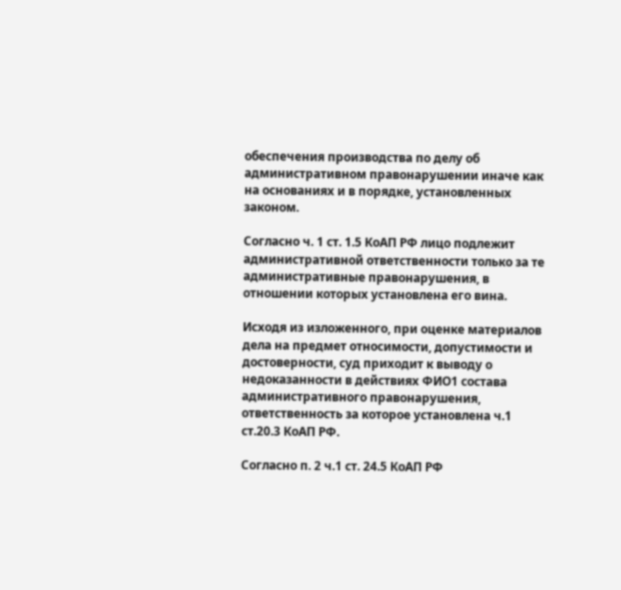обеспечения производства по делу об административном правонарушении иначе как на основаниях и в порядке, установленных законом.

Согласно ч. 1 ст. 1.5 КоАП РФ лицо подлежит административной ответственности только за те административные правонарушения, в отношении которых установлена его вина.

Исходя из изложенного, при оценке материалов дела на предмет относимости, допустимости и достоверности, суд приходит к выводу о недоказанности в действиях ФИО1 состава административного правонарушения, ответственность за которое установлена ч.1 ст.20.3 КоАП РФ.

Согласно п. 2 ч.1 ст. 24.5 КоАП РФ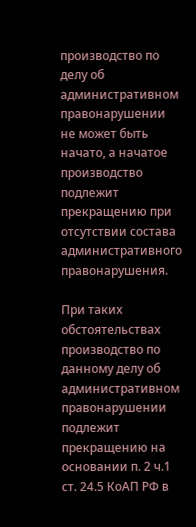производство по делу об административном правонарушении не может быть начато, а начатое производство подлежит прекращению при отсутствии состава административного правонарушения.

При таких обстоятельствах производство по данному делу об административном правонарушении подлежит прекращению на основании п. 2 ч.1 ст. 24.5 КоАП РФ в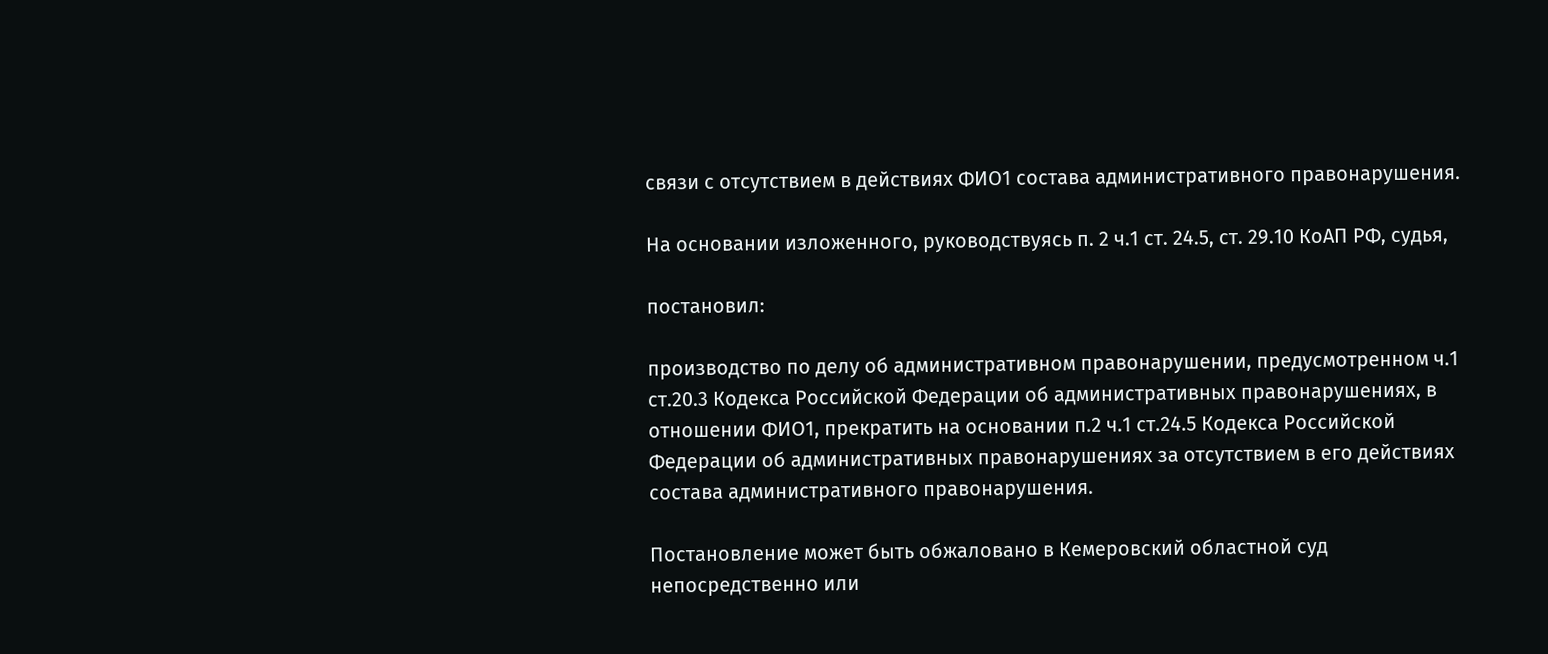связи с отсутствием в действиях ФИО1 состава административного правонарушения.

На основании изложенного, руководствуясь п. 2 ч.1 ст. 24.5, ст. 29.10 КоАП РФ, судья,

постановил:

производство по делу об административном правонарушении, предусмотренном ч.1 ст.20.3 Кодекса Российской Федерации об административных правонарушениях, в отношении ФИО1, прекратить на основании п.2 ч.1 ст.24.5 Кодекса Российской Федерации об административных правонарушениях за отсутствием в его действиях состава административного правонарушения.

Постановление может быть обжаловано в Кемеровский областной суд непосредственно или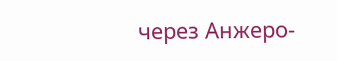через Анжеро-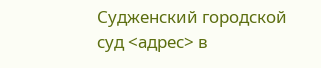Судженский городской суд <адрес> в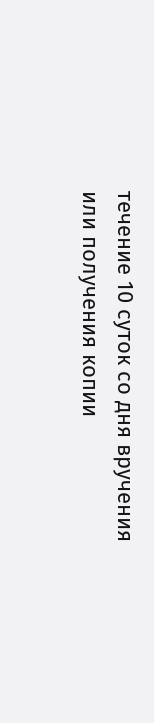течение 10 суток со дня вручения или получения копии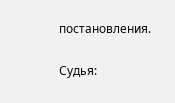постановления.

Судья: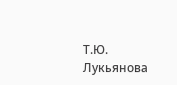Т.Ю. Лукьянова